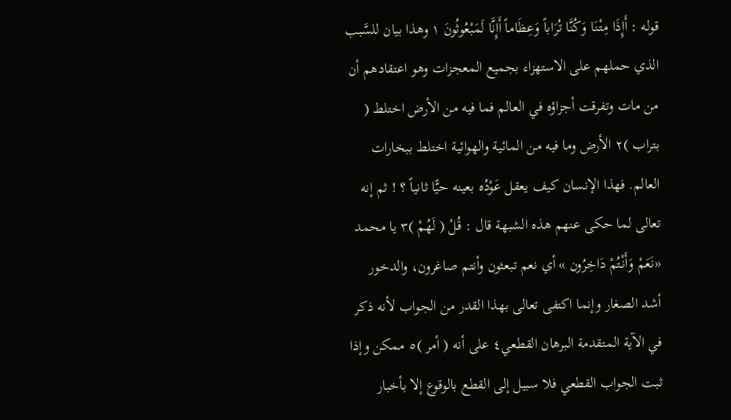قوله : أَإِذَا مِتْنَا وَكُنَّا تُرَاباً وَعِظَاماً أَإِنَّا لَمَبْعُوثُونَ ١ وهذا بيان للسَّبب الذي حملهم على الاستهزاء بجميع المعجزات وهو اعتقادهم أن من مات وتفرقت أجزاؤه في العالم فما فيه من الأرض اختلط ( بتراب )٢ الأرض وما فيه من المائية والهوائية اختلط ببخارات العالم. فهذا الإنسان كيف يعقل عَوْدُه بعينه حيًّا ثانياً ؟ ! ثم إنه تعالى لما حكى عنهم هذه الشبهة قال : قُلْ ( لَهُمْ )٣ يا محمد «نَعَمْ وَأَنْتُمْ دَاخِرُون » أي نعم تبعثون وأنتم صاغرون، والدخور أشد الصغار وإنما اكتفى تعالى بهذا القدر من الجواب لأنه ذكر في الآية المتقدمة البرهان القطعي٤ على أنه ( أمر )٥ ممكن وإذا ثبت الجواب القطعي فلا سبيل إلى القطع بالوقوع إلا بأخبار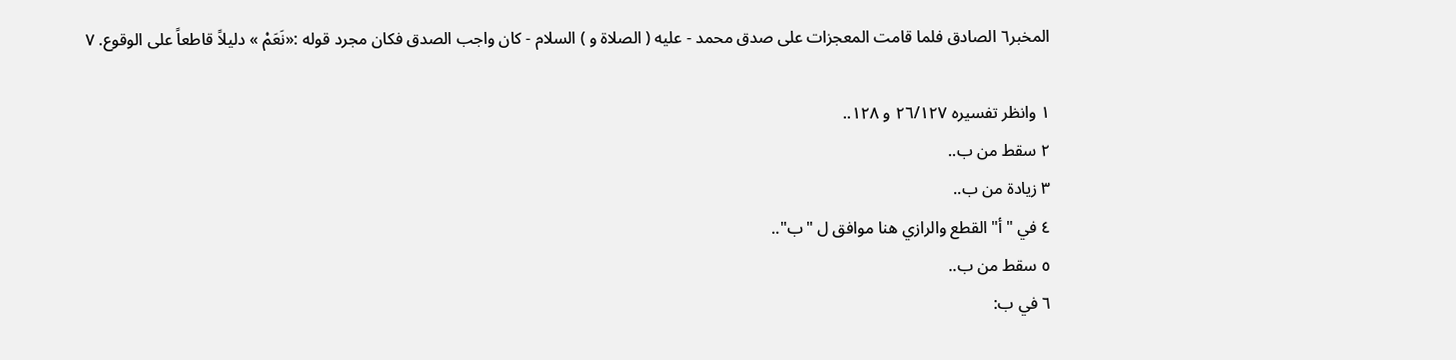المخبر٦ الصادق فلما قامت المعجزات على صدق محمد - عليه ( الصلاة و ) السلام - كان واجب الصدق فكان مجرد قوله :«نَعَمْ » دليلاً قاطعاً على الوقوع. ٧

١ وانظر تفسيره ٢٦/١٢٧ و ١٢٨..
٢ سقط من ب..
٣ زيادة من ب..
٤ في "أ" القطع والرازي هنا موافق ل "ب"..
٥ سقط من ب..
٦ في ب: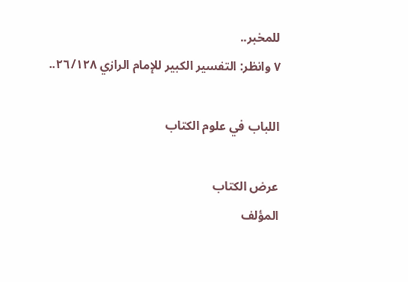للمخبر..
٧ وانظر: التفسير الكبير للإمام الرازي ٢٦/١٢٨..

اللباب في علوم الكتاب

عرض الكتاب
المؤلف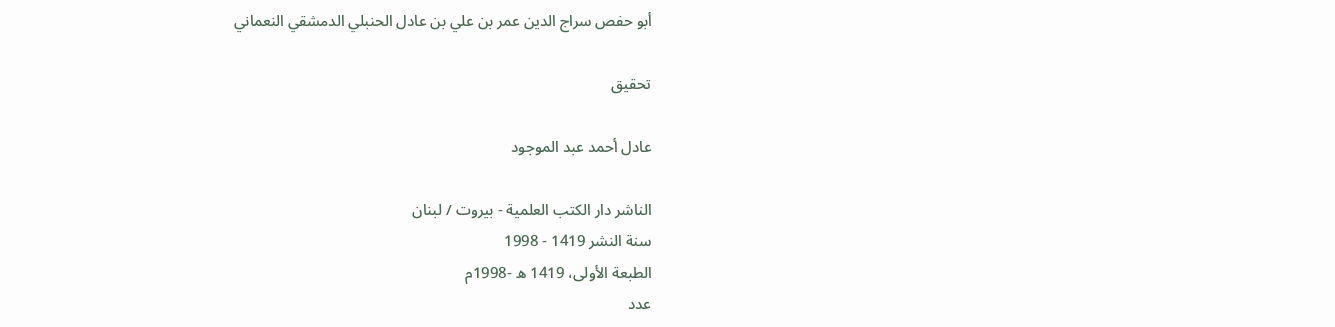أبو حفص سراج الدين عمر بن علي بن عادل الحنبلي الدمشقي النعماني

تحقيق

عادل أحمد عبد الموجود

الناشر دار الكتب العلمية - بيروت / لبنان
سنة النشر 1419 - 1998
الطبعة الأولى، 1419 ه -1998م
عدد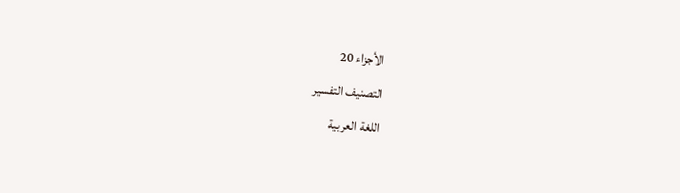الأجزاء 20
التصنيف التفسير
اللغة العربية